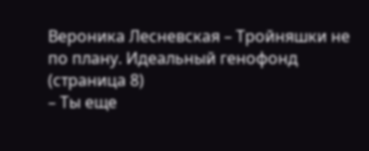Вероника Лесневская – Тройняшки не по плану. Идеальный генофонд (страница 8)
– Ты еще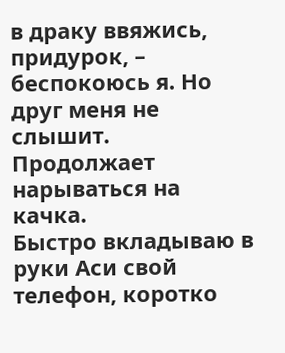в драку ввяжись, придурок, – беспокоюсь я. Но друг меня не слышит. Продолжает нарываться на качка.
Быстро вкладываю в руки Аси свой телефон, коротко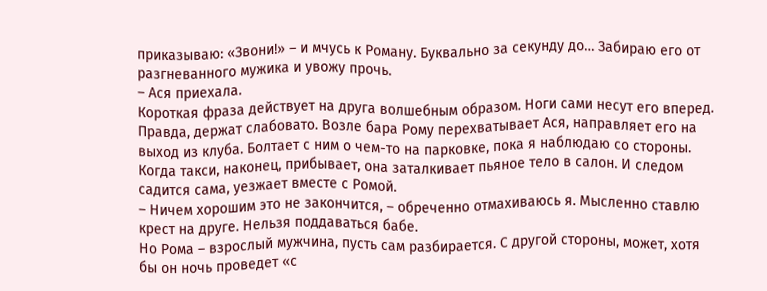приказываю: «Звони!» – и мчусь к Роману. Буквально за секунду до… Забираю его от разгневанного мужика и увожу прочь.
– Ася приехала.
Короткая фраза действует на друга волшебным образом. Ноги сами несут его вперед. Правда, держат слабовато. Возле бара Рому перехватывает Ася, направляет его на выход из клуба. Болтает с ним о чем-то на парковке, пока я наблюдаю со стороны.
Когда такси, наконец, прибывает, она заталкивает пьяное тело в салон. И следом садится сама, уезжает вместе с Ромой.
– Ничем хорошим это не закончится, – обреченно отмахиваюсь я. Мысленно ставлю крест на друге. Нельзя поддаваться бабе.
Но Рома – взрослый мужчина, пусть сам разбирается. С другой стороны, может, хотя бы он ночь проведет «с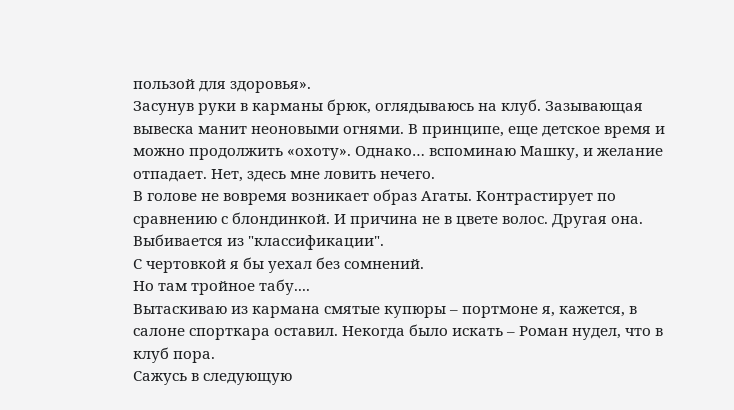пользой для здоровья».
Засунув руки в карманы брюк, оглядываюсь на клуб. Зазывающая вывеска манит неоновыми огнями. В принципе, еще детское время и можно продолжить «охоту». Однако… вспоминаю Машку, и желание отпадает. Нет, здесь мне ловить нечего.
В голове не вовремя возникает образ Агаты. Контрастирует по сравнению с блондинкой. И причина не в цвете волос. Другая она. Выбивается из "классификации".
С чертовкой я бы уехал без сомнений.
Но там тройное табу....
Вытаскиваю из кармана смятые купюры – портмоне я, кажется, в салоне спорткара оставил. Некогда было искать – Роман нудел, что в клуб пора.
Сажусь в следующую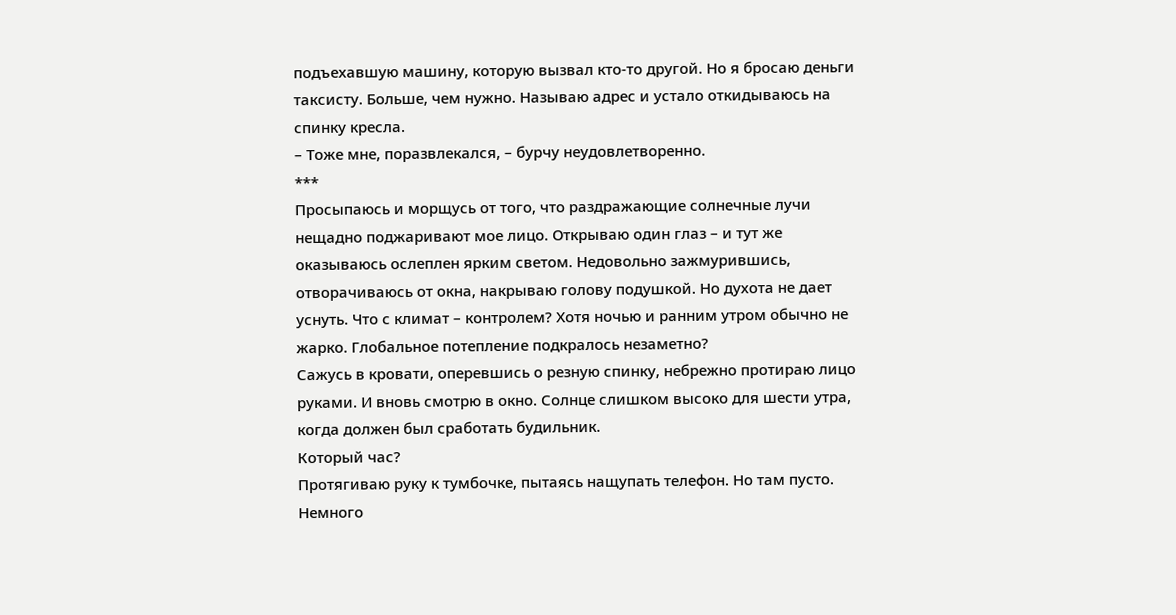подъехавшую машину, которую вызвал кто-то другой. Но я бросаю деньги таксисту. Больше, чем нужно. Называю адрес и устало откидываюсь на спинку кресла.
– Тоже мне, поразвлекался, – бурчу неудовлетворенно.
***
Просыпаюсь и морщусь от того, что раздражающие солнечные лучи нещадно поджаривают мое лицо. Открываю один глаз – и тут же оказываюсь ослеплен ярким светом. Недовольно зажмурившись, отворачиваюсь от окна, накрываю голову подушкой. Но духота не дает уснуть. Что с климат – контролем? Хотя ночью и ранним утром обычно не жарко. Глобальное потепление подкралось незаметно?
Сажусь в кровати, оперевшись о резную спинку, небрежно протираю лицо руками. И вновь смотрю в окно. Солнце слишком высоко для шести утра, когда должен был сработать будильник.
Который час?
Протягиваю руку к тумбочке, пытаясь нащупать телефон. Но там пусто. Немного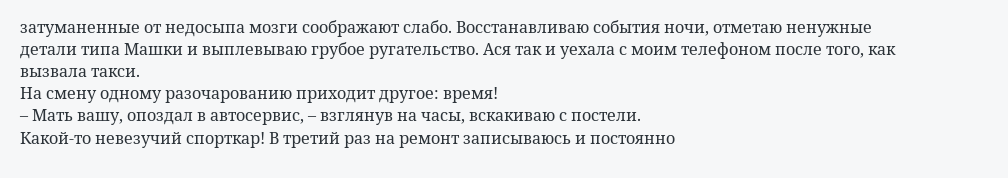затуманенные от недосыпа мозги соображают слабо. Восстанавливаю события ночи, отметаю ненужные детали типа Машки и выплевываю грубое ругательство. Ася так и уехала с моим телефоном после того, как вызвала такси.
На смену одному разочарованию приходит другое: время!
– Мать вашу, опоздал в автосервис, – взглянув на часы, вскакиваю с постели.
Какой-то невезучий спорткар! В третий раз на ремонт записываюсь и постоянно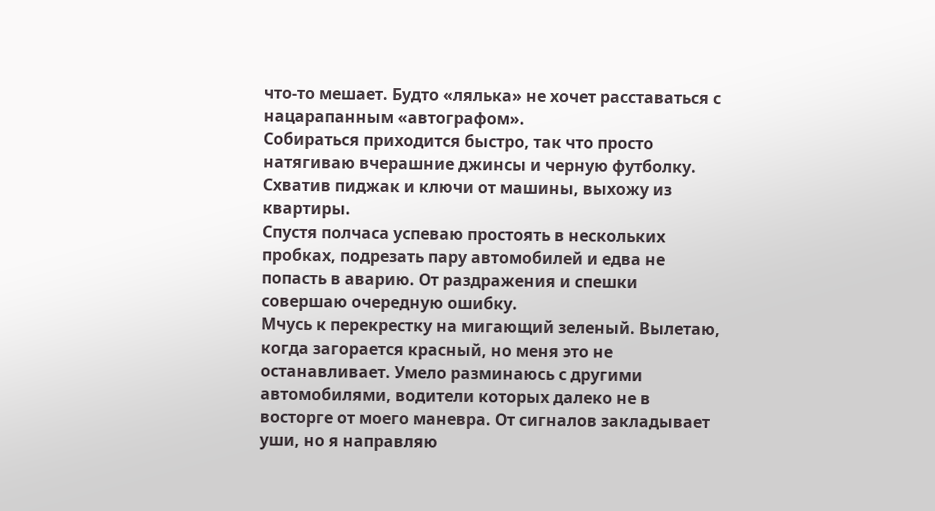что-то мешает. Будто «лялька» не хочет расставаться с нацарапанным «автографом».
Собираться приходится быстро, так что просто натягиваю вчерашние джинсы и черную футболку. Схватив пиджак и ключи от машины, выхожу из квартиры.
Спустя полчаса успеваю простоять в нескольких пробках, подрезать пару автомобилей и едва не попасть в аварию. От раздражения и спешки совершаю очередную ошибку.
Мчусь к перекрестку на мигающий зеленый. Вылетаю, когда загорается красный, но меня это не останавливает. Умело разминаюсь с другими автомобилями, водители которых далеко не в восторге от моего маневра. От сигналов закладывает уши, но я направляю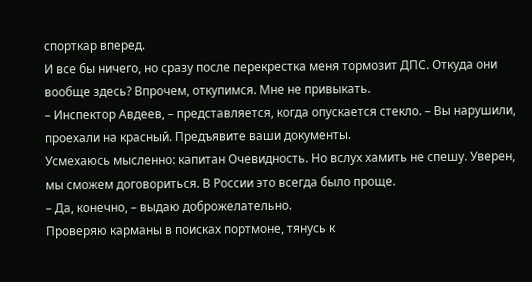спорткар вперед.
И все бы ничего, но сразу после перекрестка меня тормозит ДПС. Откуда они вообще здесь? Впрочем, откупимся. Мне не привыкать.
– Инспектор Авдеев, – представляется, когда опускается стекло. – Вы нарушили, проехали на красный. Предъявите ваши документы.
Усмехаюсь мысленно: капитан Очевидность. Но вслух хамить не спешу. Уверен, мы сможем договориться. В России это всегда было проще.
– Да, конечно, – выдаю доброжелательно.
Проверяю карманы в поисках портмоне, тянусь к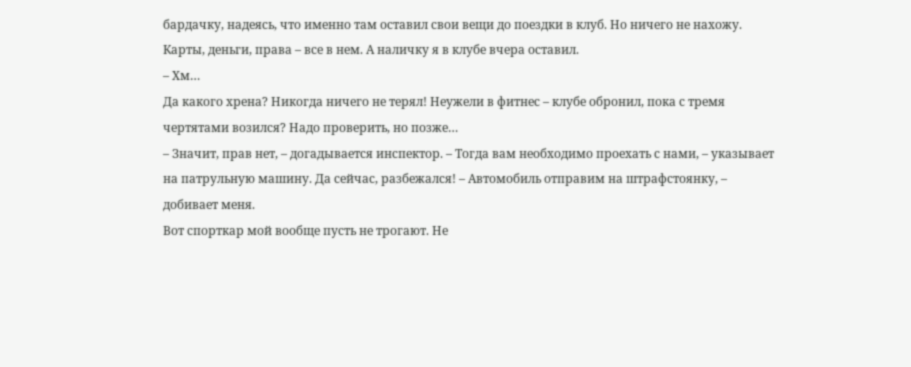бардачку, надеясь, что именно там оставил свои вещи до поездки в клуб. Но ничего не нахожу. Карты, деньги, права – все в нем. А наличку я в клубе вчера оставил.
– Хм…
Да какого хрена? Никогда ничего не терял! Неужели в фитнес – клубе обронил, пока с тремя чертятами возился? Надо проверить, но позже…
– Значит, прав нет, – догадывается инспектор. – Тогда вам необходимо проехать с нами, – указывает на патрульную машину. Да сейчас, разбежался! – Автомобиль отправим на штрафстоянку, – добивает меня.
Вот спорткар мой вообще пусть не трогают. Не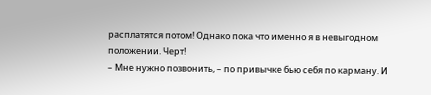расплатятся потом! Однако пока что именно я в невыгодном положении. Черт!
– Мне нужно позвонить, – по привычке бью себя по карману. И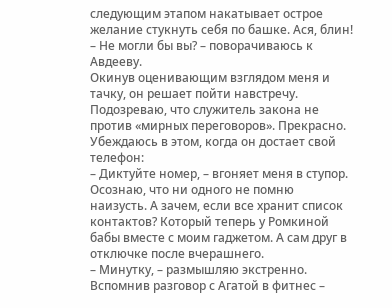следующим этапом накатывает острое желание стукнуть себя по башке. Ася, блин! – Не могли бы вы? – поворачиваюсь к Авдееву.
Окинув оценивающим взглядом меня и тачку, он решает пойти навстречу. Подозреваю, что служитель закона не против «мирных переговоров». Прекрасно.
Убеждаюсь в этом, когда он достает свой телефон:
– Диктуйте номер, – вгоняет меня в ступор.
Осознаю, что ни одного не помню наизусть. А зачем, если все хранит список контактов? Который теперь у Ромкиной бабы вместе с моим гаджетом. А сам друг в отключке после вчерашнего.
– Минутку, – размышляю экстренно.
Вспомнив разговор с Агатой в фитнес –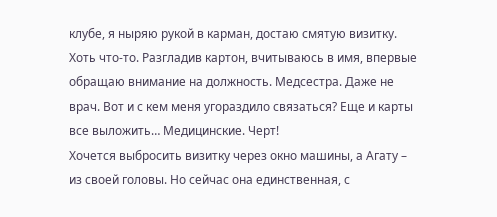клубе, я ныряю рукой в карман, достаю смятую визитку. Хоть что-то. Разгладив картон, вчитываюсь в имя, впервые обращаю внимание на должность. Медсестра. Даже не врач. Вот и с кем меня угораздило связаться? Еще и карты все выложить… Медицинские. Черт!
Хочется выбросить визитку через окно машины, а Агату – из своей головы. Но сейчас она единственная, с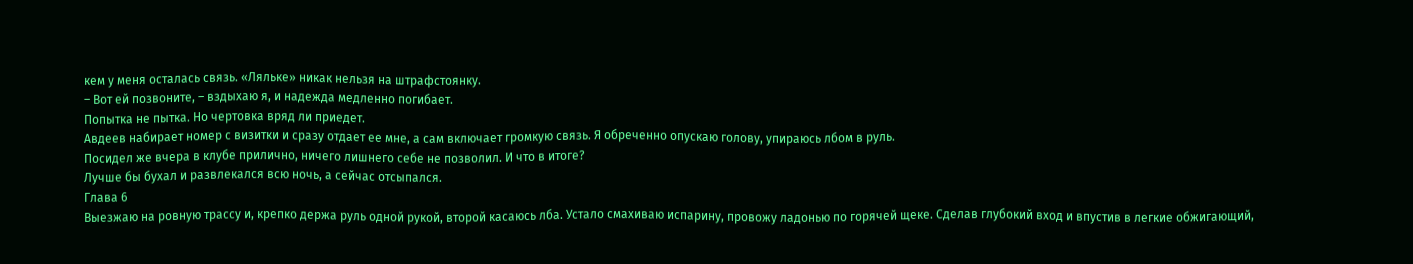кем у меня осталась связь. «Ляльке» никак нельзя на штрафстоянку.
– Вот ей позвоните, – вздыхаю я, и надежда медленно погибает.
Попытка не пытка. Но чертовка вряд ли приедет.
Авдеев набирает номер с визитки и сразу отдает ее мне, а сам включает громкую связь. Я обреченно опускаю голову, упираюсь лбом в руль.
Посидел же вчера в клубе прилично, ничего лишнего себе не позволил. И что в итоге?
Лучше бы бухал и развлекался всю ночь, а сейчас отсыпался.
Глава 6
Выезжаю на ровную трассу и, крепко держа руль одной рукой, второй касаюсь лба. Устало смахиваю испарину, провожу ладонью по горячей щеке. Сделав глубокий вход и впустив в легкие обжигающий,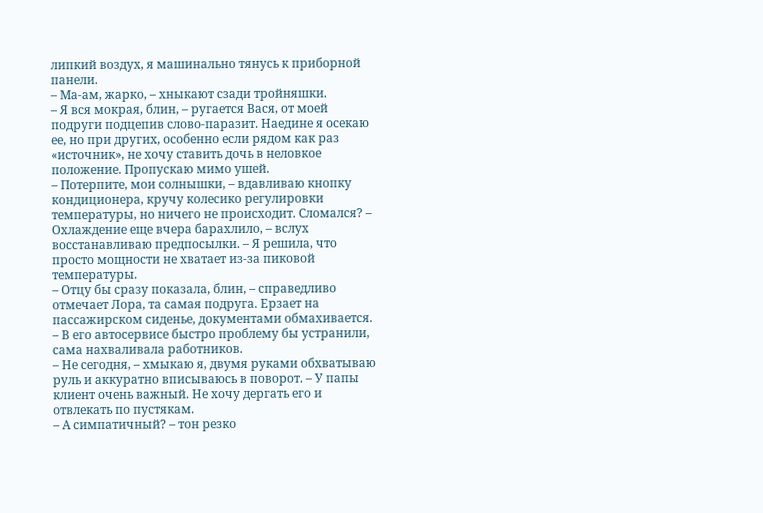липкий воздух, я машинально тянусь к приборной панели.
– Ма-ам, жарко, – хныкают сзади тройняшки.
– Я вся мокрая, блин, – ругается Вася, от моей подруги подцепив слово-паразит. Наедине я осекаю ее, но при других, особенно если рядом как раз «источник», не хочу ставить дочь в неловкое положение. Пропускаю мимо ушей.
– Потерпите, мои солнышки, – вдавливаю кнопку кондиционера, кручу колесико регулировки температуры, но ничего не происходит. Сломался? – Охлаждение еще вчера барахлило, – вслух восстанавливаю предпосылки. – Я решила, что просто мощности не хватает из-за пиковой температуры.
– Отцу бы сразу показала, блин, – справедливо отмечает Лора, та самая подруга. Ерзает на пассажирском сиденье, документами обмахивается. – В его автосервисе быстро проблему бы устранили, сама нахваливала работников.
– Не сегодня, – хмыкаю я, двумя руками обхватываю руль и аккуратно вписываюсь в поворот. – У папы клиент очень важный. Не хочу дергать его и отвлекать по пустякам.
– А симпатичный? – тон резко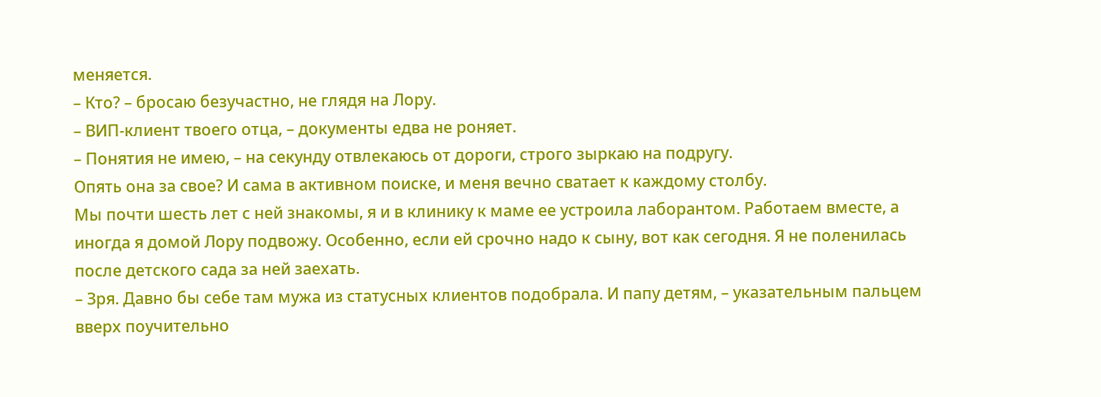меняется.
– Кто? – бросаю безучастно, не глядя на Лору.
– ВИП-клиент твоего отца, – документы едва не роняет.
– Понятия не имею, – на секунду отвлекаюсь от дороги, строго зыркаю на подругу.
Опять она за свое? И сама в активном поиске, и меня вечно сватает к каждому столбу.
Мы почти шесть лет с ней знакомы, я и в клинику к маме ее устроила лаборантом. Работаем вместе, а иногда я домой Лору подвожу. Особенно, если ей срочно надо к сыну, вот как сегодня. Я не поленилась после детского сада за ней заехать.
– Зря. Давно бы себе там мужа из статусных клиентов подобрала. И папу детям, – указательным пальцем вверх поучительно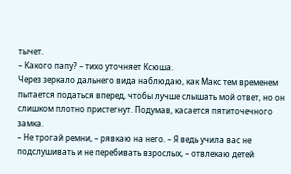тычет.
– Какого папу? – тихо уточняет Ксюша.
Через зеркало дальнего вида наблюдаю, как Макс тем временем пытается податься вперед, чтобы лучше слышать мой ответ, но он слишком плотно пристегнут. Подумав, касается пятиточечного замка.
– Не трогай ремни, – рявкаю на него. – Я ведь учила вас не подслушивать и не перебивать взрослых, – отвлекаю детей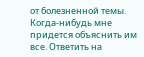от болезненной темы. Когда-нибудь мне придется объяснить им все. Ответить на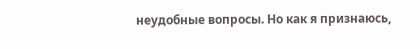неудобные вопросы. Но как я признаюсь,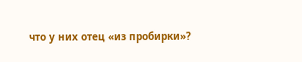что у них отец «из пробирки»?